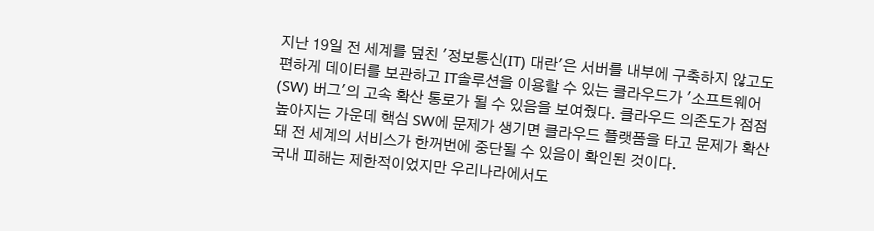지난 19일 전 세계를 덮친 '정보통신(IT) 대란'은 서버를 내부에 구축하지 않고도 편하게 데이터를 보관하고 IT솔루션을 이용할 수 있는 클라우드가 '소프트웨어(SW) 버그'의 고속 확산 통로가 될 수 있음을 보여줬다. 클라우드 의존도가 점점 높아지는 가운데 핵심 SW에 문제가 생기면 클라우드 플랫폼을 타고 문제가 확산돼 전 세계의 서비스가 한꺼번에 중단될 수 있음이 확인된 것이다.
국내 피해는 제한적이었지만 우리나라에서도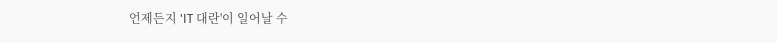언제든지 'IT 대란'이 일어날 수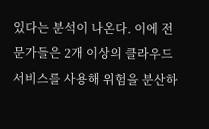있다는 분석이 나온다. 이에 전문가들은 2개 이상의 클라우드 서비스를 사용해 위험을 분산하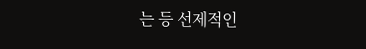는 등 선제적인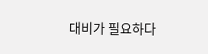대비가 필요하다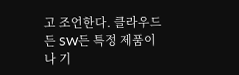고 조언한다. 클라우드든 SW든 특정 제품이나 기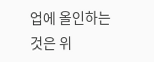업에 올인하는 것은 위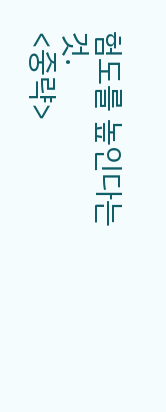험도를 높인다는 것.
<중략>